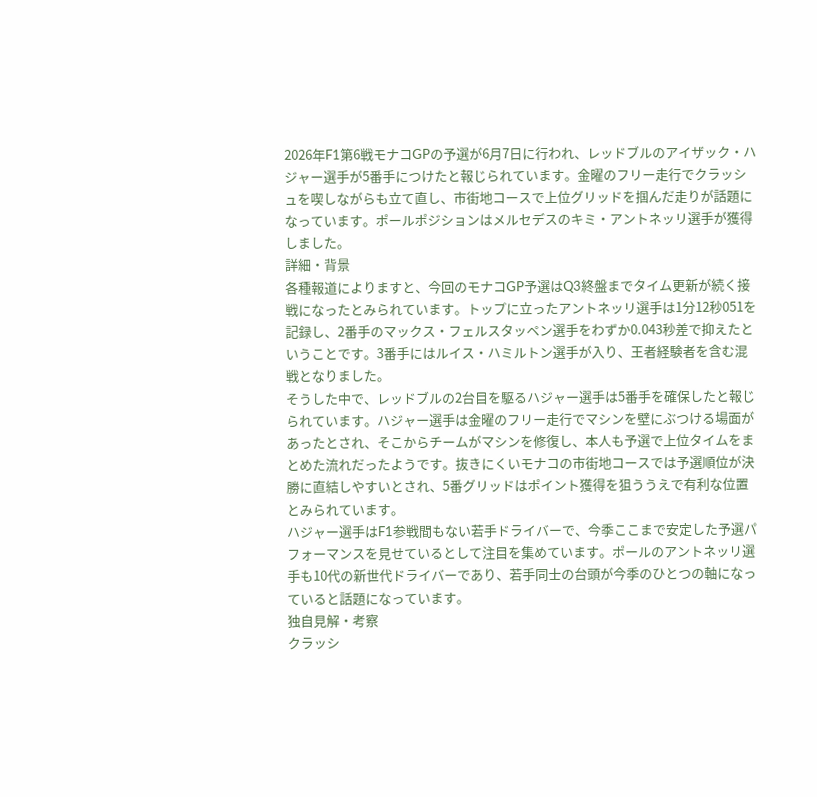2026年F1第6戦モナコGPの予選が6月7日に行われ、レッドブルのアイザック・ハジャー選手が5番手につけたと報じられています。金曜のフリー走行でクラッシュを喫しながらも立て直し、市街地コースで上位グリッドを掴んだ走りが話題になっています。ポールポジションはメルセデスのキミ・アントネッリ選手が獲得しました。
詳細・背景
各種報道によりますと、今回のモナコGP予選はQ3終盤までタイム更新が続く接戦になったとみられています。トップに立ったアントネッリ選手は1分12秒051を記録し、2番手のマックス・フェルスタッペン選手をわずか0.043秒差で抑えたということです。3番手にはルイス・ハミルトン選手が入り、王者経験者を含む混戦となりました。
そうした中で、レッドブルの2台目を駆るハジャー選手は5番手を確保したと報じられています。ハジャー選手は金曜のフリー走行でマシンを壁にぶつける場面があったとされ、そこからチームがマシンを修復し、本人も予選で上位タイムをまとめた流れだったようです。抜きにくいモナコの市街地コースでは予選順位が決勝に直結しやすいとされ、5番グリッドはポイント獲得を狙ううえで有利な位置とみられています。
ハジャー選手はF1参戦間もない若手ドライバーで、今季ここまで安定した予選パフォーマンスを見せているとして注目を集めています。ポールのアントネッリ選手も10代の新世代ドライバーであり、若手同士の台頭が今季のひとつの軸になっていると話題になっています。
独自見解・考察
クラッシ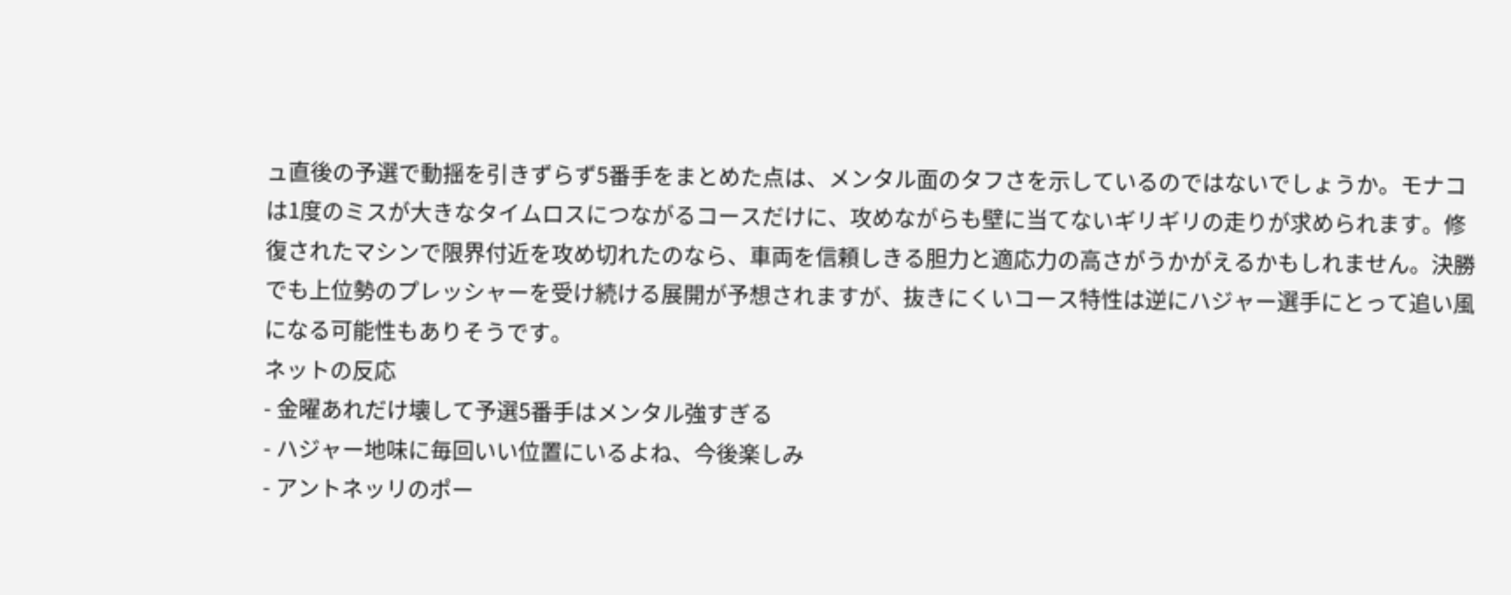ュ直後の予選で動揺を引きずらず5番手をまとめた点は、メンタル面のタフさを示しているのではないでしょうか。モナコは1度のミスが大きなタイムロスにつながるコースだけに、攻めながらも壁に当てないギリギリの走りが求められます。修復されたマシンで限界付近を攻め切れたのなら、車両を信頼しきる胆力と適応力の高さがうかがえるかもしれません。決勝でも上位勢のプレッシャーを受け続ける展開が予想されますが、抜きにくいコース特性は逆にハジャー選手にとって追い風になる可能性もありそうです。
ネットの反応
- 金曜あれだけ壊して予選5番手はメンタル強すぎる
- ハジャー地味に毎回いい位置にいるよね、今後楽しみ
- アントネッリのポー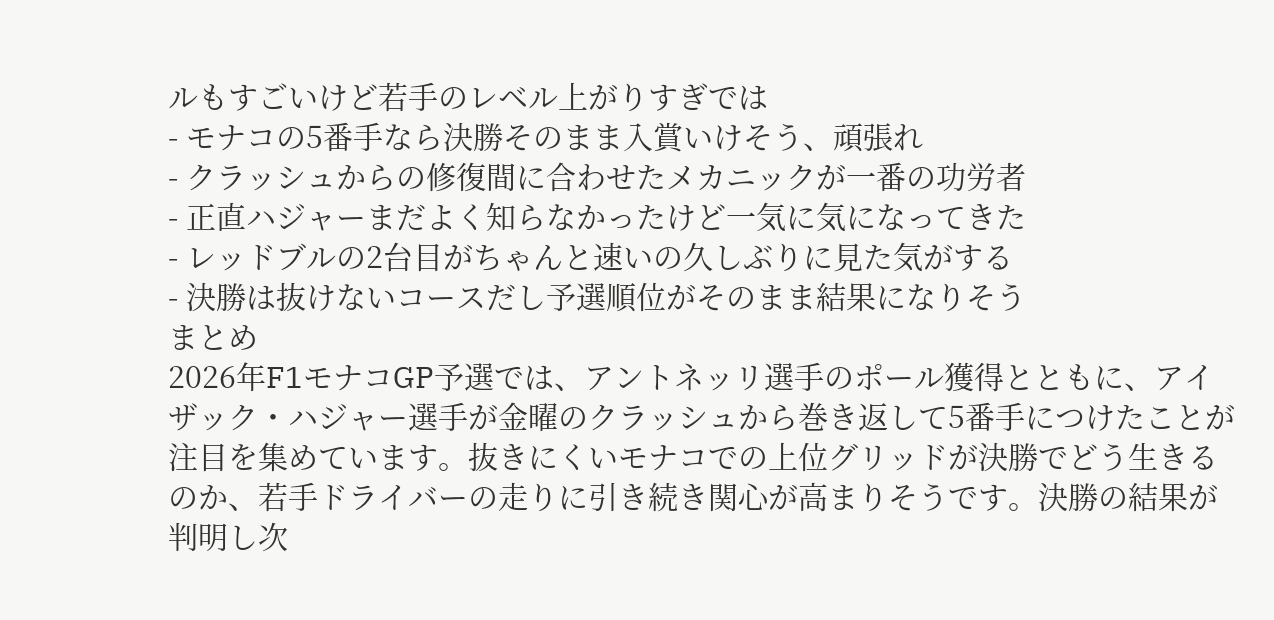ルもすごいけど若手のレベル上がりすぎでは
- モナコの5番手なら決勝そのまま入賞いけそう、頑張れ
- クラッシュからの修復間に合わせたメカニックが一番の功労者
- 正直ハジャーまだよく知らなかったけど一気に気になってきた
- レッドブルの2台目がちゃんと速いの久しぶりに見た気がする
- 決勝は抜けないコースだし予選順位がそのまま結果になりそう
まとめ
2026年F1モナコGP予選では、アントネッリ選手のポール獲得とともに、アイザック・ハジャー選手が金曜のクラッシュから巻き返して5番手につけたことが注目を集めています。抜きにくいモナコでの上位グリッドが決勝でどう生きるのか、若手ドライバーの走りに引き続き関心が高まりそうです。決勝の結果が判明し次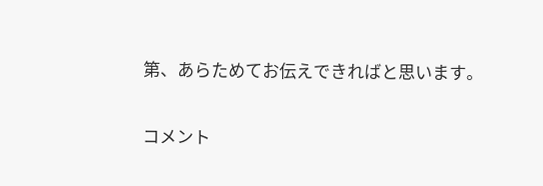第、あらためてお伝えできればと思います。


コメント